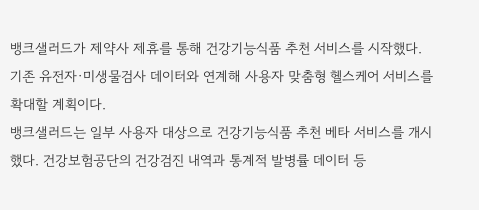뱅크샐러드가 제약사 제휴를 통해 건강기능식품 추천 서비스를 시작했다. 기존 유전자·미생물검사 데이터와 연계해 사용자 맞춤형 헬스케어 서비스를 확대할 계획이다.
뱅크샐러드는 일부 사용자 대상으로 건강기능식품 추천 베타 서비스를 개시했다. 건강보험공단의 건강검진 내역과 통계적 발병률 데이터 등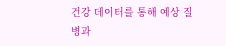건강 데이터를 통해 예상 질병과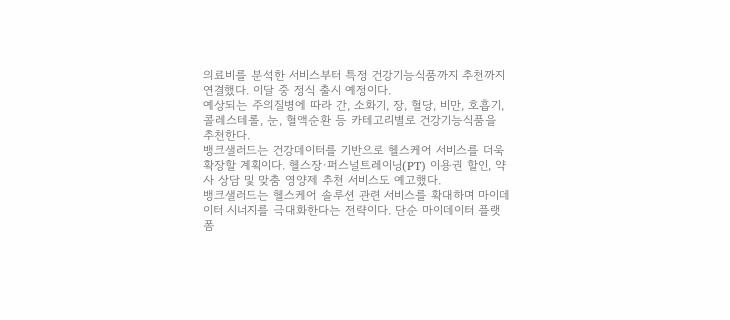의료비를 분석한 서비스부터 특정 건강기능식품까지 추천까지 연결했다. 이달 중 정식 출시 예정이다.
예상되는 주의질병에 따라 간, 소화기, 장, 혈당, 비만, 호흡기, 콜레스테롤, 눈, 혈액순환 등 카테고리별로 건강기능식품을 추천한다.
뱅크샐러드는 건강데이터를 기반으로 헬스케어 서비스를 더욱 확장할 계획이다. 헬스장·퍼스널트레이닝(PT) 이용권 할인, 약사 상담 및 맞춤 영양제 추천 서비스도 예고했다.
뱅크샐러드는 헬스케어 솔루션 관련 서비스를 확대하며 마이데이터 시너지를 극대화한다는 전략이다. 단순 마이데이터 플랫폼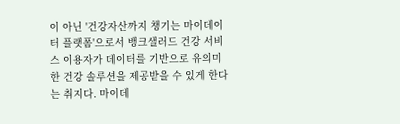이 아닌 '건강자산까지 챙기는 마이데이터 플랫폼'으로서 뱅크샐러드 건강 서비스 이용자가 데이터를 기반으로 유의미한 건강 솔루션을 제공받을 수 있게 한다는 취지다. 마이데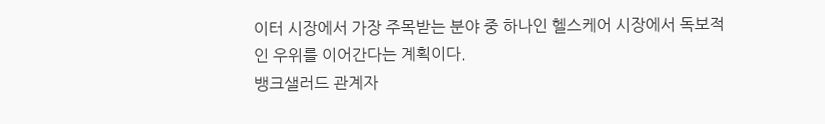이터 시장에서 가장 주목받는 분야 중 하나인 헬스케어 시장에서 독보적인 우위를 이어간다는 계획이다.
뱅크샐러드 관계자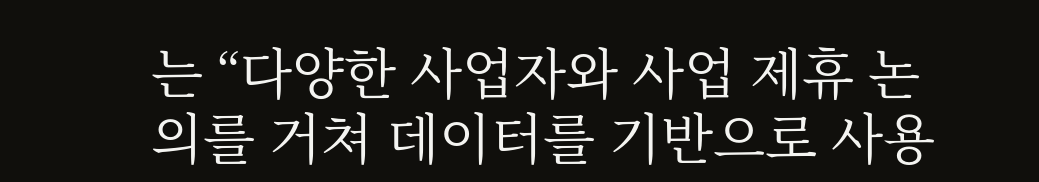는 “다양한 사업자와 사업 제휴 논의를 거쳐 데이터를 기반으로 사용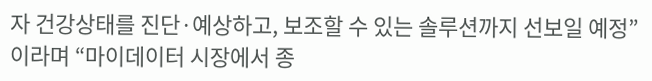자 건강상태를 진단·예상하고, 보조할 수 있는 솔루션까지 선보일 예정”이라며 “마이데이터 시장에서 종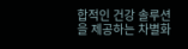합적인 건강 솔루션을 제공하는 차별화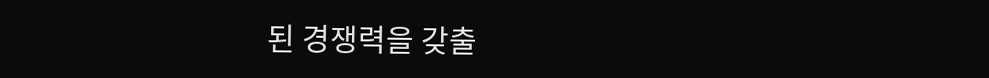된 경쟁력을 갖출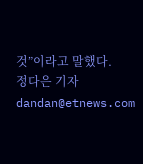것”이라고 말했다.
정다은 기자 dandan@etnews.com